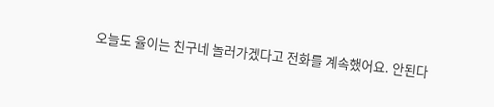오늘도 율이는 친구네 놀러가겠다고 전화를 계속했어요. 안된다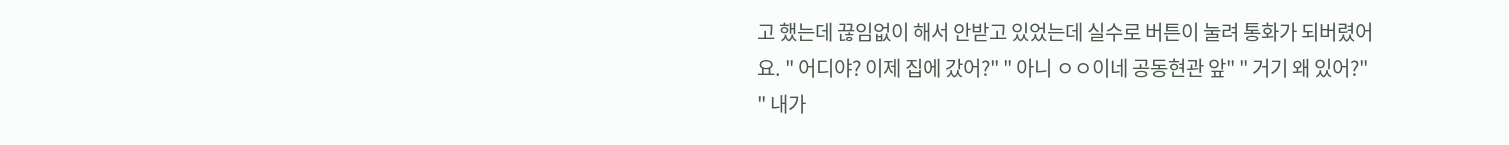고 했는데 끊임없이 해서 안받고 있었는데 실수로 버튼이 눌려 통화가 되버렸어요. " 어디야? 이제 집에 갔어?" " 아니 ㅇㅇ이네 공동현관 앞" " 거기 왜 있어?" " 내가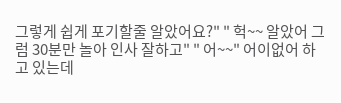그렇게 쉽게 포기할줄 알았어요?" " 헉~~ 알았어 그럼 30분만 놀아 인사 잘하고" " 어~~" 어이없어 하고 있는데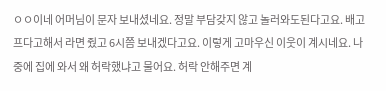ㅇㅇ이네 어머님이 문자 보내셨네요. 정말 부담갖지 않고 놀러와도된다고요. 배고프다고해서 라면 줬고 6시쯤 보내겠다고요. 이렇게 고마우신 이웃이 계시네요. 나중에 집에 와서 왜 허락했냐고 물어요. 허락 안해주면 계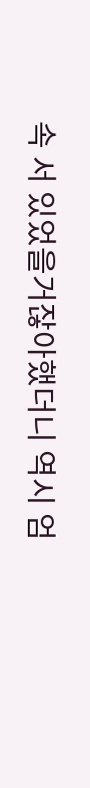속 서 있었을거잖아했더니 역시 엄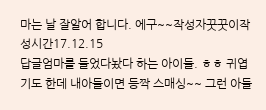마는 날 잘알어 합니다. 에구~~작성자꿋꿋이작성시간17.12.15
답글엄마를 들었다놨다 하는 아이들. ㅎㅎ 귀엽기도 한데 내아들이면 등짝 스매싱~~ 그런 아들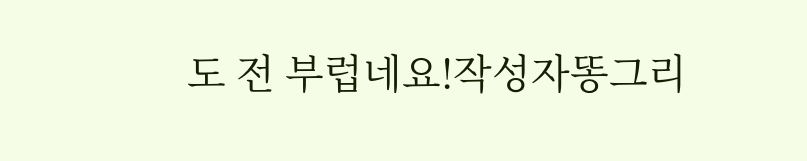도 전 부럽네요!작성자똥그리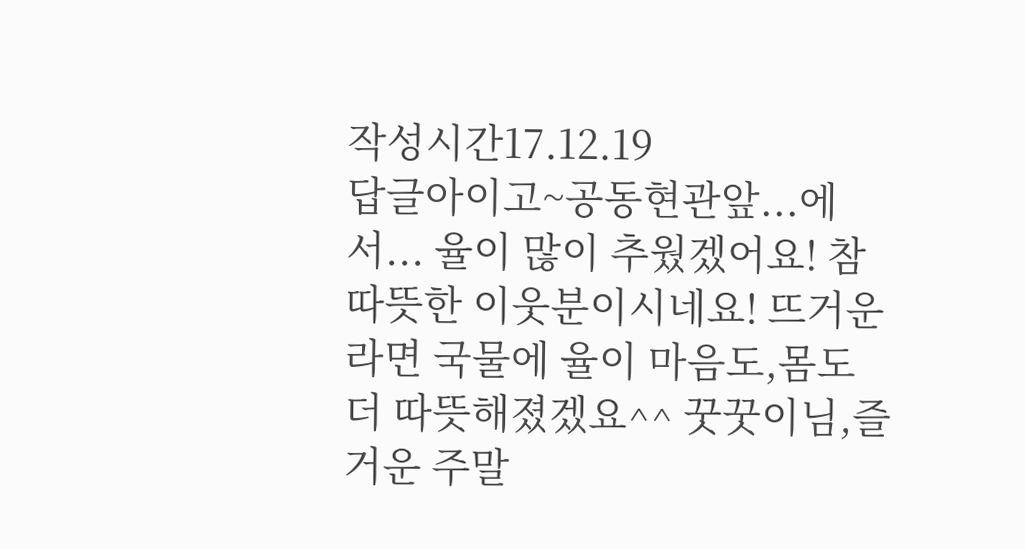작성시간17.12.19
답글아이고~공동현관앞...에서... 율이 많이 추웠겠어요! 참 따뜻한 이웃분이시네요! 뜨거운 라면 국물에 율이 마음도,몸도 더 따뜻해졌겠요^^ 꿋꿋이님,즐거운 주말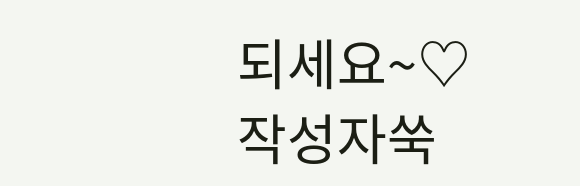되세요~♡ 작성자쑥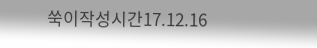쑥이작성시간17.12.16